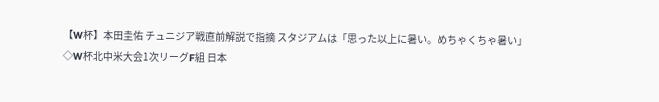【W杯】本田圭佑 チュニジア戦直前解説で指摘 スタジアムは「思った以上に暑い。めちゃくちゃ暑い」
◇W杯北中米大会1次リーグF組 日本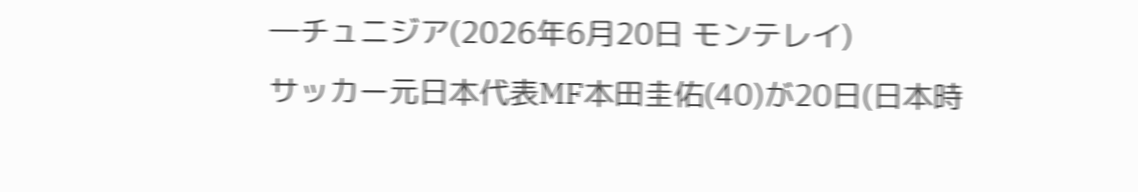―チュニジア(2026年6月20日 モンテレイ)
サッカー元日本代表MF本田圭佑(40)が20日(日本時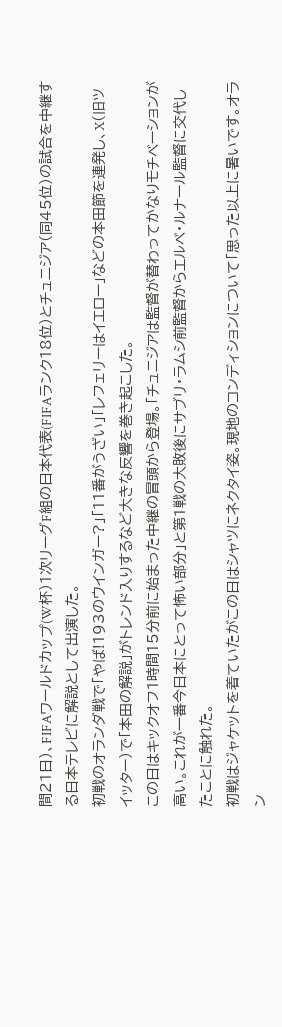間21日)、FIFAワールドカップ(W杯)1次リーグF組の日本代表(FIFAランク18位)とチュニジア(同45位)の試合を中継する日本テレビに解説として出演した。
初戦のオランダ戦で「やば!193のウインガー?」「11番がうざい」「レフェリーはイエロー」などの本田節を連発し、X(旧ツイッター)で「本田の解説」がトレンド入りするなど大きな反響を巻き起こした。
この日はキックオフ1時間15分前に始まった中継の冒頭から登場。「チュニジアは監督が替わってかなりモチベーションが高い。これが一番今日本にとって怖い部分」と第1戦の大敗後にサブリ・ラムシ前監督からエルベ・ルナール監督に交代したことに触れた。
初戦はジャケットを着ていたがこの日はシャツにネクタイ姿。現地のコンディションについて「思った以上に暑いです。オラン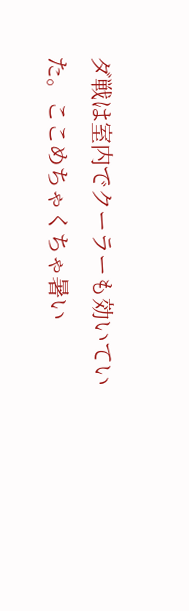ダ戦は室内でクーラーも効いていた。ここめちゃくちゃ暑い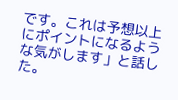です。これは予想以上にポイントになるような気がします」と話した。